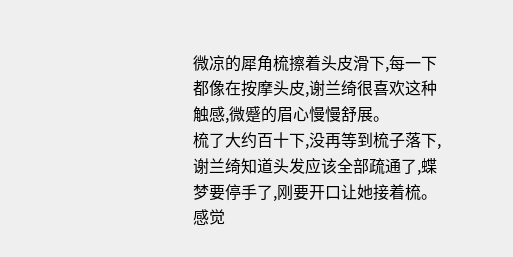微凉的犀角梳擦着头皮滑下,每一下都像在按摩头皮,谢兰绮很喜欢这种触感,微蹙的眉心慢慢舒展。
梳了大约百十下,没再等到梳子落下,谢兰绮知道头发应该全部疏通了,蝶梦要停手了,刚要开口让她接着梳。感觉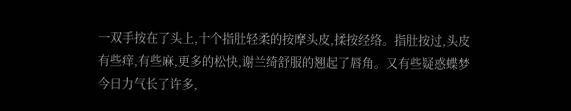一双手按在了头上,十个指肚轻柔的按摩头皮,揉按经络。指肚按过,头皮有些痒,有些麻,更多的松快,谢兰绮舒服的翘起了唇角。又有些疑惑蝶梦今日力气长了许多,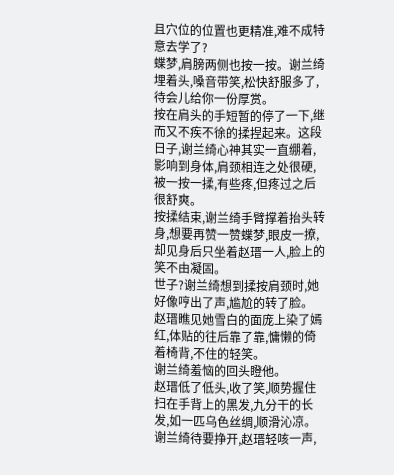且穴位的位置也更精准,难不成特意去学了?
蝶梦,肩膀两侧也按一按。谢兰绮埋着头,嗓音带笑,松快舒服多了,待会儿给你一份厚赏。
按在肩头的手短暂的停了一下,继而又不疾不徐的揉捏起来。这段日子,谢兰绮心神其实一直绷着,影响到身体,肩颈相连之处很硬,被一按一揉,有些疼,但疼过之后很舒爽。
按揉结束,谢兰绮手臂撑着抬头转身,想要再赞一赞蝶梦,眼皮一撩,却见身后只坐着赵瑨一人,脸上的笑不由凝固。
世子?谢兰绮想到揉按肩颈时,她好像哼出了声,尴尬的转了脸。
赵瑨瞧见她雪白的面庞上染了嫣红,体贴的往后靠了靠,慵懒的倚着椅背,不住的轻笑。
谢兰绮羞恼的回头瞪他。
赵瑨低了低头,收了笑,顺势握住扫在手背上的黑发,九分干的长发,如一匹乌色丝绸,顺滑沁凉。
谢兰绮待要挣开,赵瑨轻咳一声,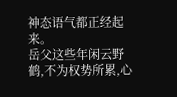神态语气都正经起来。
岳父这些年闲云野鹤,不为权势所累,心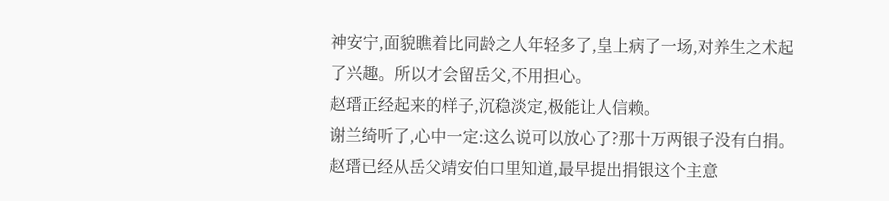神安宁,面貌瞧着比同龄之人年轻多了,皇上病了一场,对养生之术起了兴趣。所以才会留岳父,不用担心。
赵瑨正经起来的样子,沉稳淡定,极能让人信赖。
谢兰绮听了,心中一定:这么说可以放心了?那十万两银子没有白捐。
赵瑨已经从岳父靖安伯口里知道,最早提出捐银这个主意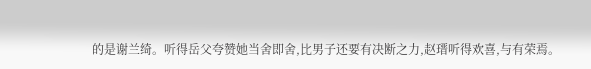的是谢兰绮。听得岳父夸赞她当舍即舍,比男子还要有决断之力,赵瑨听得欢喜,与有荣焉。